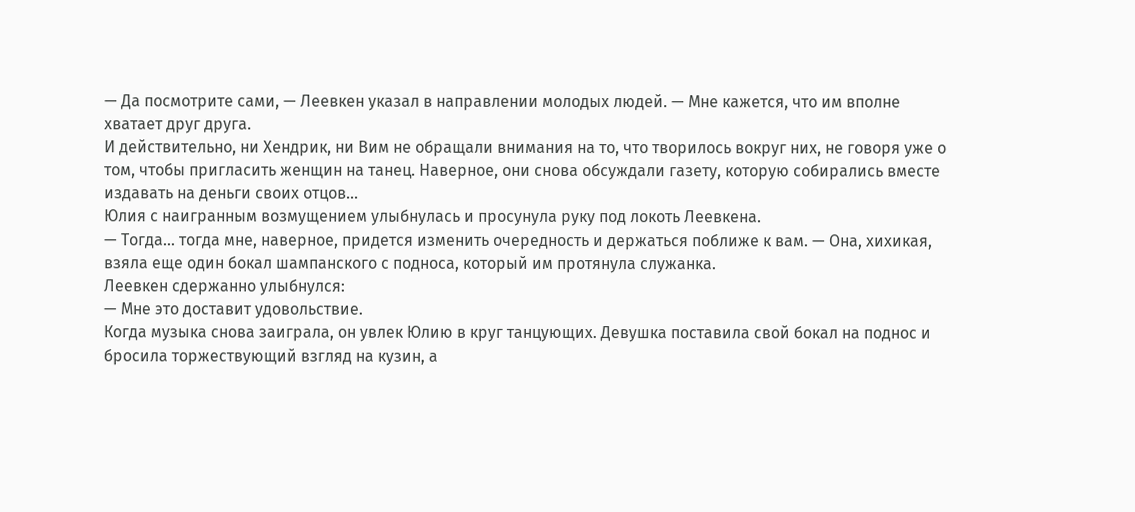— Да посмотрите сами, — Леевкен указал в направлении молодых людей. — Мне кажется, что им вполне хватает друг друга.
И действительно, ни Хендрик, ни Вим не обращали внимания на то, что творилось вокруг них, не говоря уже о том, чтобы пригласить женщин на танец. Наверное, они снова обсуждали газету, которую собирались вместе издавать на деньги своих отцов…
Юлия с наигранным возмущением улыбнулась и просунула руку под локоть Леевкена.
— Тогда… тогда мне, наверное, придется изменить очередность и держаться поближе к вам. — Она, хихикая, взяла еще один бокал шампанского с подноса, который им протянула служанка.
Леевкен сдержанно улыбнулся:
— Мне это доставит удовольствие.
Когда музыка снова заиграла, он увлек Юлию в круг танцующих. Девушка поставила свой бокал на поднос и бросила торжествующий взгляд на кузин, а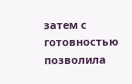затем с готовностью позволила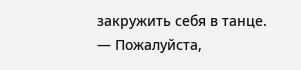закружить себя в танце.
— Пожалуйста,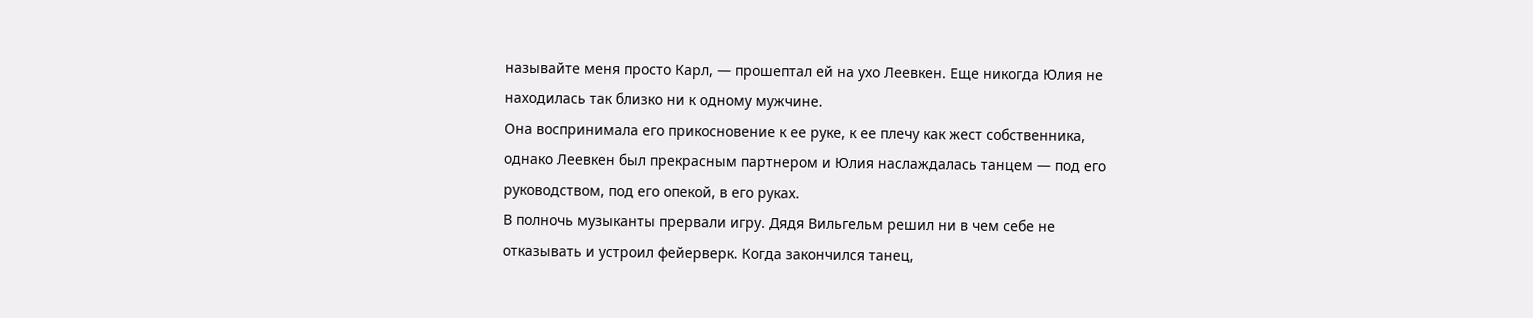называйте меня просто Карл, — прошептал ей на ухо Леевкен. Еще никогда Юлия не находилась так близко ни к одному мужчине.
Она воспринимала его прикосновение к ее руке, к ее плечу как жест собственника, однако Леевкен был прекрасным партнером и Юлия наслаждалась танцем — под его руководством, под его опекой, в его руках.
В полночь музыканты прервали игру. Дядя Вильгельм решил ни в чем себе не отказывать и устроил фейерверк. Когда закончился танец,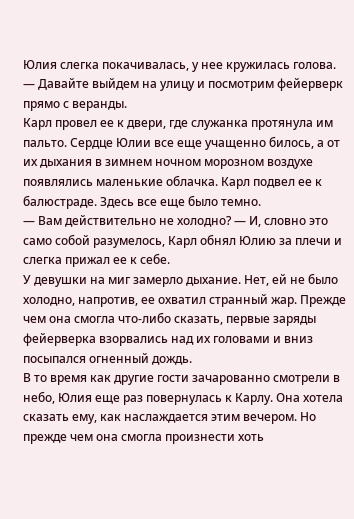Юлия слегка покачивалась, у нее кружилась голова.
— Давайте выйдем на улицу и посмотрим фейерверк прямо с веранды.
Карл провел ее к двери, где служанка протянула им пальто. Сердце Юлии все еще учащенно билось, а от их дыхания в зимнем ночном морозном воздухе появлялись маленькие облачка. Карл подвел ее к балюстраде. Здесь все еще было темно.
— Вам действительно не холодно? — И, словно это само собой разумелось, Карл обнял Юлию за плечи и слегка прижал ее к себе.
У девушки на миг замерло дыхание. Нет, ей не было холодно, напротив, ее охватил странный жар. Прежде чем она смогла что-либо сказать, первые заряды фейерверка взорвались над их головами и вниз посыпался огненный дождь.
В то время как другие гости зачарованно смотрели в небо, Юлия еще раз повернулась к Карлу. Она хотела сказать ему, как наслаждается этим вечером. Но прежде чем она смогла произнести хоть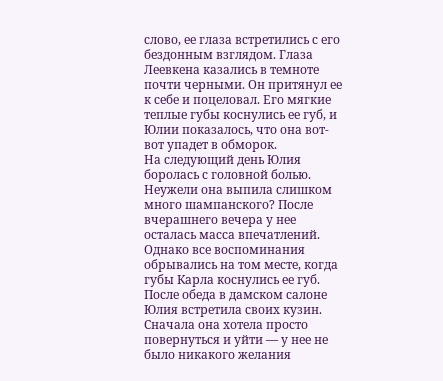слово, ее глаза встретились с его бездонным взглядом. Глаза Леевкена казались в темноте почти черными. Он притянул ее к себе и поцеловал. Его мягкие теплые губы коснулись ее губ, и Юлии показалось, что она вот-вот упадет в обморок.
На следующий день Юлия боролась с головной болью. Неужели она выпила слишком много шампанского? После вчерашнего вечера у нее осталась масса впечатлений. Однако все воспоминания обрывались на том месте, когда губы Карла коснулись ее губ.
После обеда в дамском салоне Юлия встретила своих кузин. Сначала она хотела просто повернуться и уйти — у нее не было никакого желания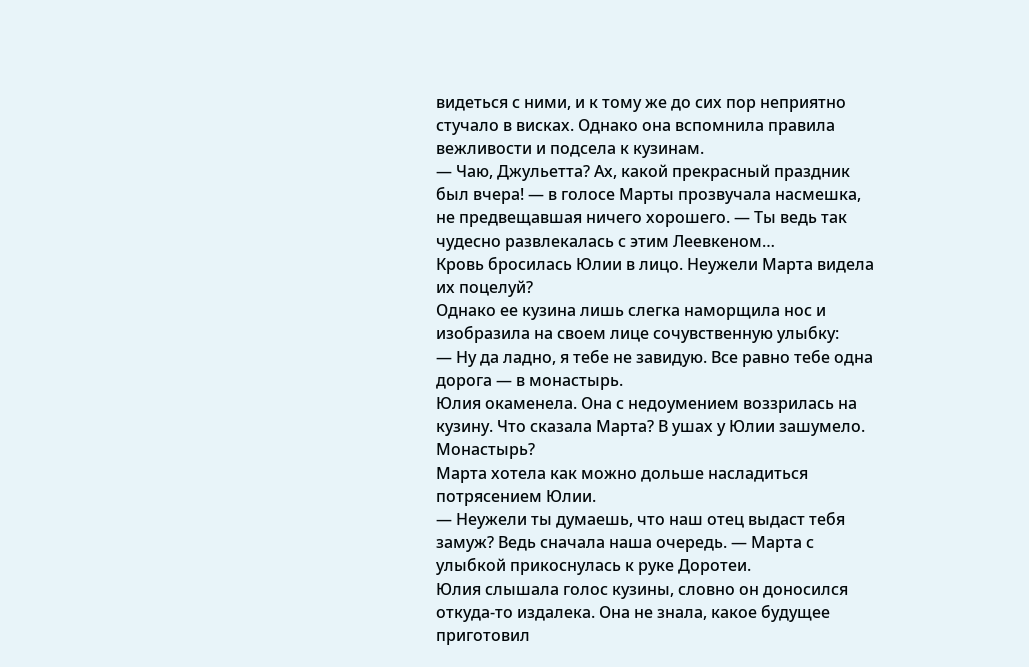видеться с ними, и к тому же до сих пор неприятно стучало в висках. Однако она вспомнила правила вежливости и подсела к кузинам.
— Чаю, Джульетта? Ах, какой прекрасный праздник был вчера! — в голосе Марты прозвучала насмешка, не предвещавшая ничего хорошего. — Ты ведь так чудесно развлекалась с этим Леевкеном…
Кровь бросилась Юлии в лицо. Неужели Марта видела их поцелуй?
Однако ее кузина лишь слегка наморщила нос и изобразила на своем лице сочувственную улыбку:
— Ну да ладно, я тебе не завидую. Все равно тебе одна дорога — в монастырь.
Юлия окаменела. Она с недоумением воззрилась на кузину. Что сказала Марта? В ушах у Юлии зашумело. Монастырь?
Марта хотела как можно дольше насладиться потрясением Юлии.
— Неужели ты думаешь, что наш отец выдаст тебя замуж? Ведь сначала наша очередь. — Марта с улыбкой прикоснулась к руке Доротеи.
Юлия слышала голос кузины, словно он доносился откуда-то издалека. Она не знала, какое будущее приготовил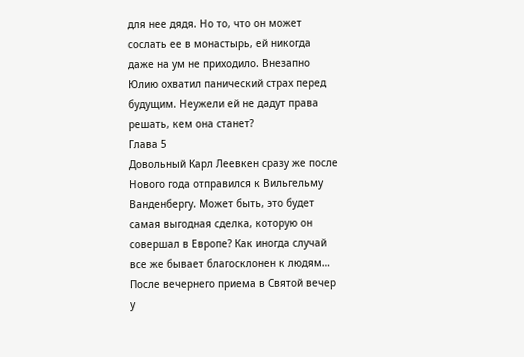для нее дядя. Но то, что он может сослать ее в монастырь, ей никогда даже на ум не приходило. Внезапно Юлию охватил панический страх перед будущим. Неужели ей не дадут права решать, кем она станет?
Глава 5
Довольный Карл Леевкен сразу же после Нового года отправился к Вильгельму Ванденбергу. Может быть, это будет самая выгодная сделка, которую он совершал в Европе? Как иногда случай все же бывает благосклонен к людям…
После вечернего приема в Святой вечер у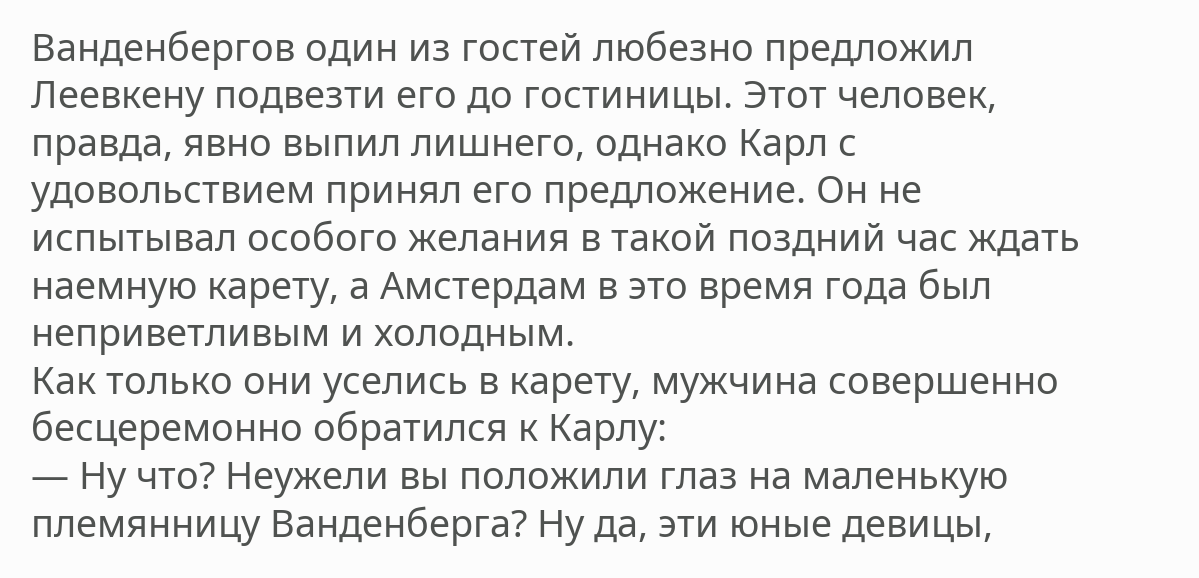Ванденбергов один из гостей любезно предложил Леевкену подвезти его до гостиницы. Этот человек, правда, явно выпил лишнего, однако Карл с удовольствием принял его предложение. Он не испытывал особого желания в такой поздний час ждать наемную карету, а Амстердам в это время года был неприветливым и холодным.
Как только они уселись в карету, мужчина совершенно бесцеремонно обратился к Карлу:
— Ну что? Неужели вы положили глаз на маленькую племянницу Ванденберга? Ну да, эти юные девицы,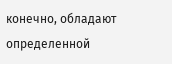конечно, обладают определенной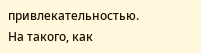привлекательностью. На такого, как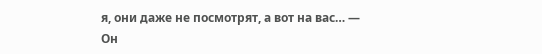я, они даже не посмотрят, а вот на вас… — Он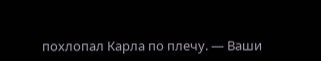похлопал Карла по плечу. — Ваши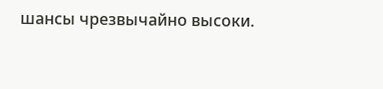шансы чрезвычайно высоки.